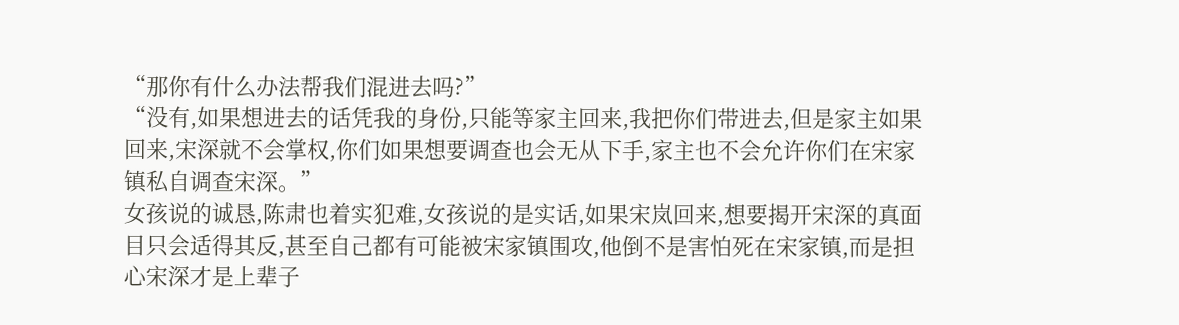“那你有什么办法帮我们混进去吗?”
“没有,如果想进去的话凭我的身份,只能等家主回来,我把你们带进去,但是家主如果回来,宋深就不会掌权,你们如果想要调查也会无从下手,家主也不会允许你们在宋家镇私自调查宋深。”
女孩说的诚恳,陈肃也着实犯难,女孩说的是实话,如果宋岚回来,想要揭开宋深的真面目只会适得其反,甚至自己都有可能被宋家镇围攻,他倒不是害怕死在宋家镇,而是担心宋深才是上辈子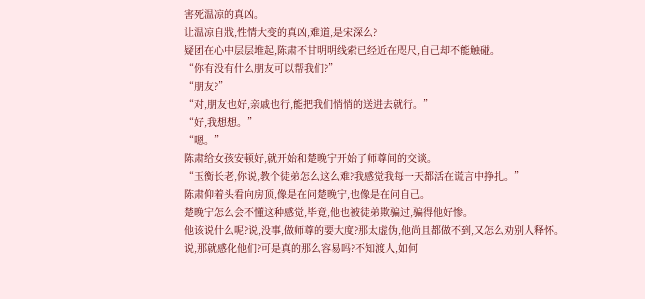害死温凉的真凶。
让温凉自戕,性情大变的真凶,难道,是宋深么?
疑团在心中层层堆起,陈肃不甘明明线索已经近在咫尺,自己却不能触碰。
“你有没有什么朋友可以帮我们?”
“朋友?”
“对,朋友也好,亲戚也行,能把我们悄悄的送进去就行。”
“好,我想想。”
“嗯。”
陈肃给女孩安顿好,就开始和楚晚宁开始了师尊间的交谈。
“玉衡长老,你说,教个徒弟怎么这么难?我感觉我每一天都活在谎言中挣扎。”
陈肃仰着头看向房顶,像是在问楚晚宁,也像是在问自己。
楚晚宁怎么会不懂这种感觉,毕竟,他也被徒弟欺骗过,骗得他好惨。
他该说什么呢?说,没事,做师尊的要大度?那太虚伪,他尚且都做不到,又怎么劝别人释怀。
说,那就感化他们?可是真的那么容易吗?不知渡人,如何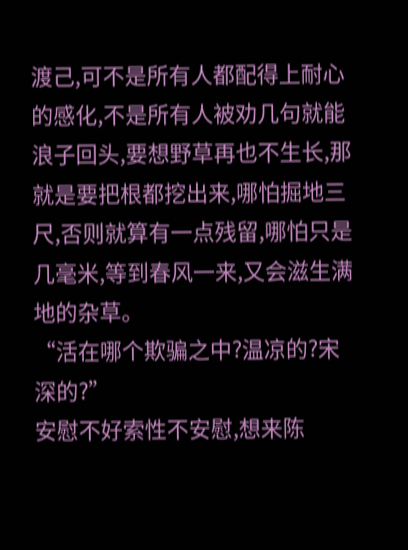渡己,可不是所有人都配得上耐心的感化,不是所有人被劝几句就能浪子回头,要想野草再也不生长,那就是要把根都挖出来,哪怕掘地三尺,否则就算有一点残留,哪怕只是几毫米,等到春风一来,又会滋生满地的杂草。
“活在哪个欺骗之中?温凉的?宋深的?”
安慰不好索性不安慰,想来陈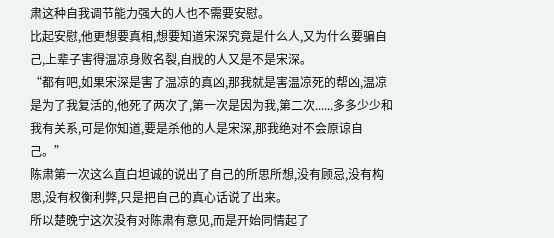肃这种自我调节能力强大的人也不需要安慰。
比起安慰,他更想要真相,想要知道宋深究竟是什么人,又为什么要骗自己,上辈子害得温凉身败名裂,自戕的人又是不是宋深。
“都有吧,如果宋深是害了温凉的真凶,那我就是害温凉死的帮凶,温凉是为了我复活的,他死了两次了,第一次是因为我,第二次......多多少少和我有关系,可是你知道,要是杀他的人是宋深,那我绝对不会原谅自己。”
陈肃第一次这么直白坦诚的说出了自己的所思所想,没有顾忌,没有构思,没有权衡利弊,只是把自己的真心话说了出来。
所以楚晚宁这次没有对陈肃有意见,而是开始同情起了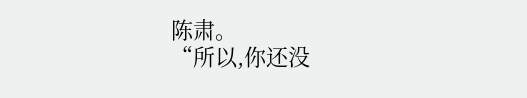陈肃。
“所以,你还没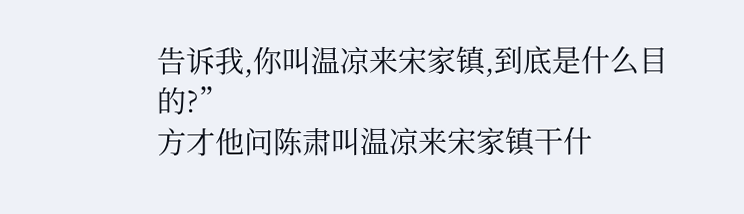告诉我,你叫温凉来宋家镇,到底是什么目的?”
方才他问陈肃叫温凉来宋家镇干什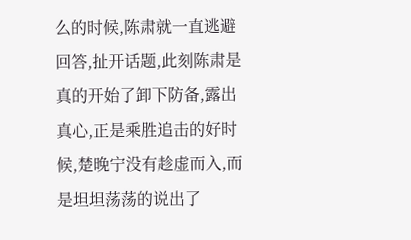么的时候,陈肃就一直逃避回答,扯开话题,此刻陈肃是真的开始了卸下防备,露出真心,正是乘胜追击的好时候,楚晚宁没有趁虚而入,而是坦坦荡荡的说出了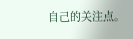自己的关注点。